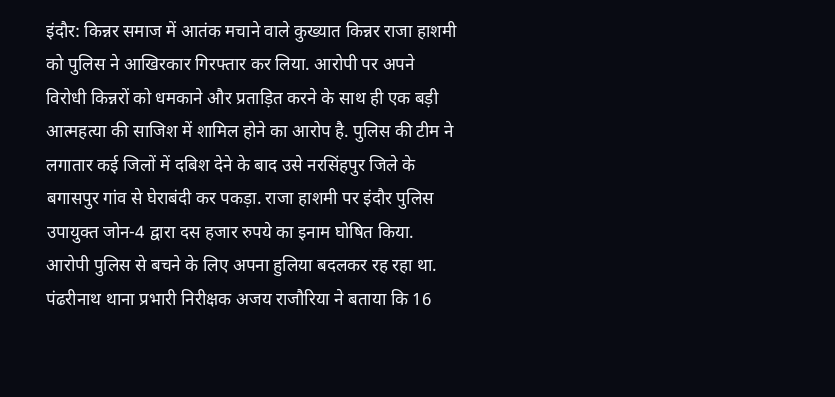इंदौर: किन्नर समाज में आतंक मचाने वाले कुख्यात किन्नर राजा हाशमी को पुलिस ने आखिरकार गिरफ्तार कर लिया. आरोपी पर अपने विरोधी किन्नरों को धमकाने और प्रताड़ित करने के साथ ही एक बड़ी आत्महत्या की साजिश में शामिल होने का आरोप है. पुलिस की टीम ने लगातार कई जिलों में दबिश देने के बाद उसे नरसिंहपुर जिले के बगासपुर गांव से घेराबंदी कर पकड़ा. राजा हाशमी पर इंदौर पुलिस उपायुक्त जोन-4 द्वारा दस हजार रुपये का इनाम घोषित किया. आरोपी पुलिस से बचने के लिए अपना हुलिया बदलकर रह रहा था.
पंढरीनाथ थाना प्रभारी निरीक्षक अजय राजौरिया ने बताया कि 16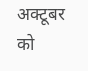अक्टूबर को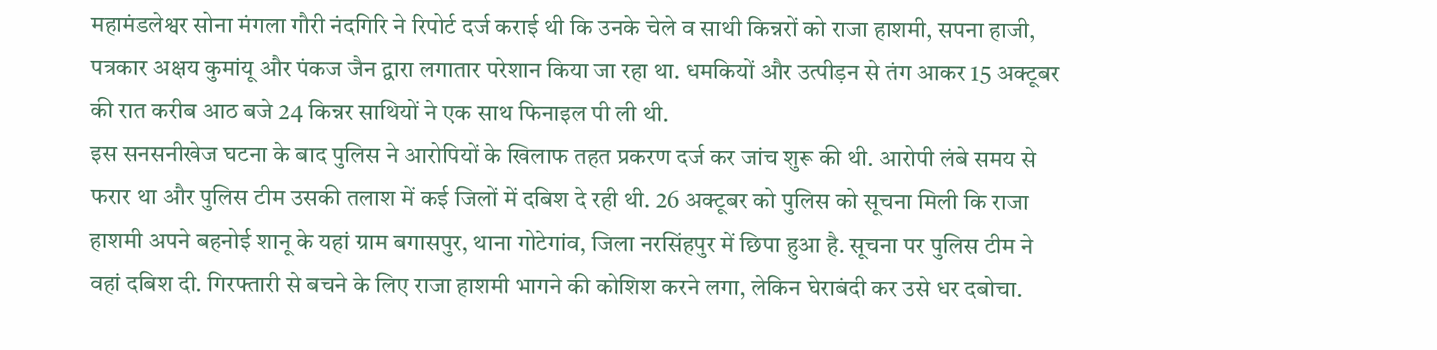महामंडलेश्वर सोना मंगला गौरी नंदगिरि ने रिपोर्ट दर्ज कराई थी कि उनके चेले व साथी किन्नरों को राजा हाशमी, सपना हाजी, पत्रकार अक्षय कुमांयू और पंकज जैन द्वारा लगातार परेशान किया जा रहा था. धमकियों और उत्पीड़न से तंग आकर 15 अक्टूबर की रात करीब आठ बजे 24 किन्नर साथियों ने एक साथ फिनाइल पी ली थी.
इस सनसनीखेज घटना के बाद पुलिस ने आरोपियों के खिलाफ तहत प्रकरण दर्ज कर जांच शुरू की थी. आरोपी लंबे समय से फरार था और पुलिस टीम उसकी तलाश में कई जिलों में दबिश दे रही थी. 26 अक्टूबर को पुलिस को सूचना मिली कि राजा हाशमी अपने बहनोई शानू के यहां ग्राम बगासपुर, थाना गोटेगांव, जिला नरसिंहपुर में छिपा हुआ है. सूचना पर पुलिस टीम ने वहां दबिश दी. गिरफ्तारी से बचने के लिए राजा हाशमी भागने की कोशिश करने लगा, लेकिन घेराबंदी कर उसे धर दबोचा.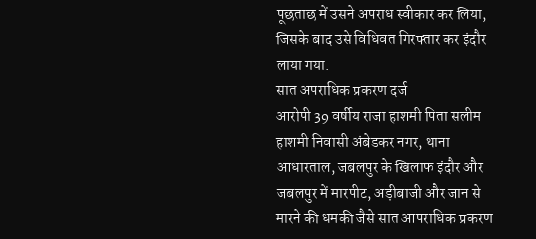पूछताछ में उसने अपराध स्वीकार कर लिया, जिसके बाद उसे विधिवत गिरफ्तार कर इंदौर लाया गया.
सात अपराधिक प्रकरण दर्ज
आरोपी 39 वर्षीय राजा हाशमी पिता सलीम हाशमी निवासी अंबेडकर नगर, थाना आधारताल, जबलपुर के खिलाफ इंदौर और जबलपुर में मारपीट, अड़ीबाजी और जान से मारने की धमकी जैसे सात आपराधिक प्रकरण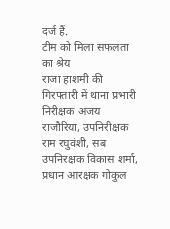दर्ज हैं.
टीम को मिला सफलता का श्रेय
राजा हाशमी की गिरफ्तारी में थाना प्रभारी निरीक्षक अजय राजौरिया, उपनिरीक्षक राम रघुवंशी, सब उपनिरक्षक विकास शर्मा, प्रधान आरक्षक गोकुल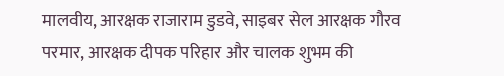मालवीय, आरक्षक राजाराम डुडवे, साइबर सेल आरक्षक गौरव परमार, आरक्षक दीपक परिहार और चालक शुभम की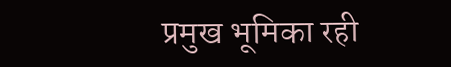प्रमुख भूमिका रही